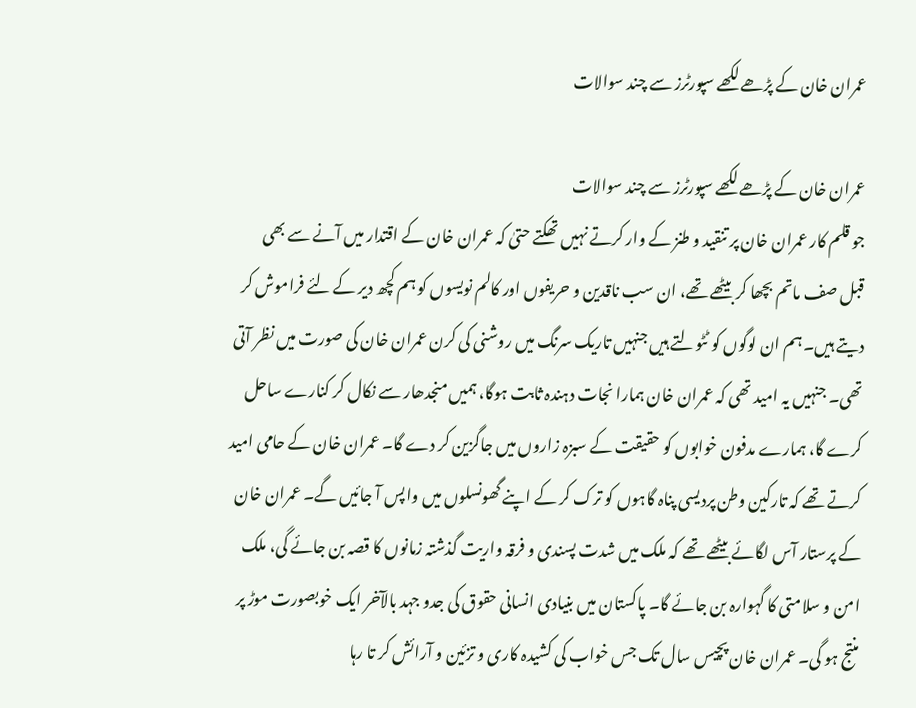عمران خان کے پڑھے لکھے سپورٹرز سے چند سوالات

عمران خان کے پڑھے لکھے سپورٹرز سے چند سوالات
جو قلم کار عمران خان پر تنقید و طنز کے وار کرتے نہیں تھکتے حتیٰ کہ عمران خان کے اقتدار میں آنے سے بھی قبل صف ماتم بچھا کر بیٹھے تھے، ان سب ناقدین و حریفوں اور کالم نویسوں کو ہم کچھ دیر کے لئے فراموش کر دیتے ہیں۔ ہم ان لوگوں کو ٹٹولتے ہیں جنہیں تاریک سرنگ میں روشنی کی کرن عمران خان کی صورت میں نظر آتی تھی۔ جنہیں یہ امید تھی کہ عمران خان ہمارا نجات دہندہ ثابت ہوگا، ہمیں منجدھار سے نکال کر کنارے ساحل کرے گا، ہمارے مدفون خوابوں کو حقیقت کے سبزہ زاروں میں جاگزین کر دے گا۔ عمران خان کے حامی امید کرتے تھے کہ تارکین وطن پردیسی پناہ گاہوں کو ترک کر کے اپنے گھونسلوں میں واپس آ جائیں گے۔ عمران خان کے پرستار آس لگائے بیٹھے تھے کہ ملک میں شدت پسندی و فرقہ واریت گذشتہ زمانوں کا قصہ بن جائے گی، ملک امن و سلامتی کا گہوارہ بن جائے گا۔ پاکستان میں بنیادی انسانی حقوق کی جدو جہد بالآخر ایک خوبصورت موڑ پر منتج ہو گی۔ عمران خان پچیس سال تک جس خواب کی کشیدہ کاری و تزئین و آرائش کر تا رہا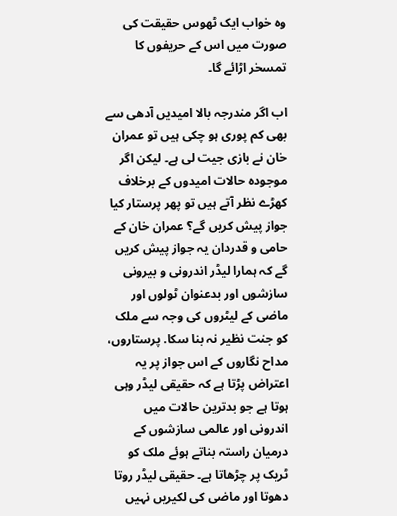وہ خواب ایک ٹھوس حقیقت کی صورت میں اس کے حریفوں کا تمسخر اڑائے گا۔

اب اگر مندرجہ بالا امیدیں آدھی سے بھی کم پوری ہو چکی ہیں تو عمران خان نے بازی جیت لی ہے۔ لیکن اگر موجودہ حالات امیدوں کے برخلاف کھڑے نظر آتے ہیں تو پھر پرستار کیا جواز پیش کریں گے؟ عمران خان کے حامی و قدردان یہ جواز پیش کریں گے کہ ہمارا لیڈر اندرونی و بیرونی سازشوں اور بدعنوان ٹولوں اور ماضی کے لیٹروں کی وجہ سے ملک کو جنت نظیر نہ بنا سکا. پرستاروں، مداح نگاروں کے اس جواز پر یہ اعتراض پڑتا ہے کہ حقیقی لیڈر وہی ہوتا ہے جو بدترین حالات میں اندرونی اور عالمی سازشوں کے درمیان راستہ بناتے ہوئے ملک کو ٹریک پر چڑھاتا ہے۔ حقیقی لیڈر روتا دھوتا اور ماضی کی لکیریں نہیں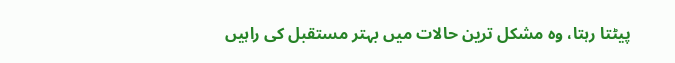پیٹتا رہتا، وہ مشکل ترین حالات میں بہتر مستقبل کی راہیں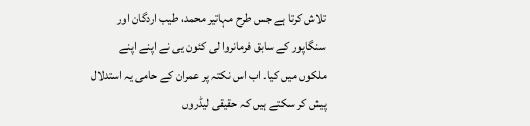تلاش کرتا ہے جس طرح مہاتیر محمد، طیب اردگان اور سنگاپور کے سابق فرمانروا لی کئون یی نے اپنے اپنے ملکوں میں کیا۔ اب اس نکتہ پر عمران کے حامی یہ استدلال پیش کر سکتے ہیں کہ حقیقی لیڈروں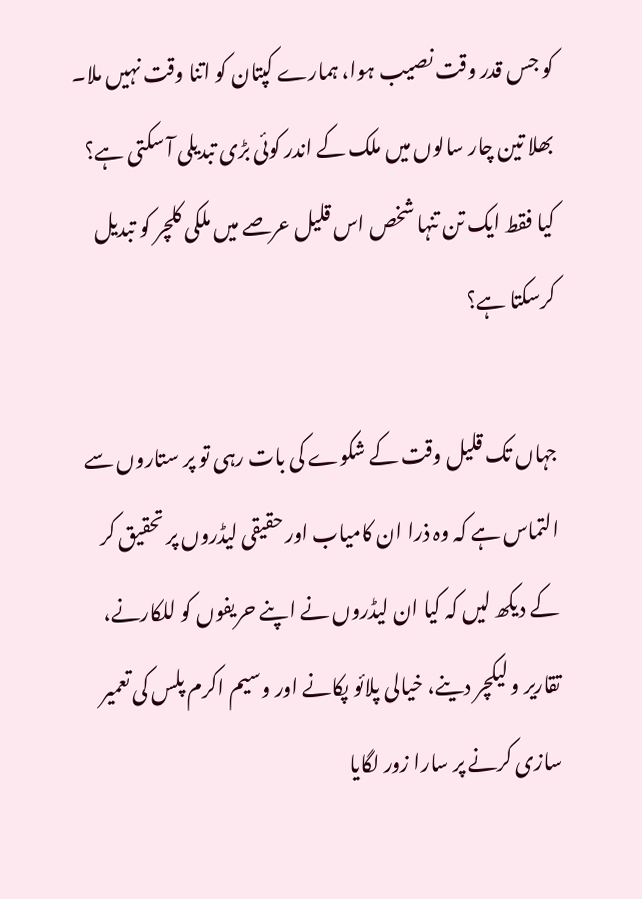کو جس قدر وقت نصیب ہوا، ہمارے کپتان کو اتنا وقت نہیں ملا۔ بھلا تین چار سالوں میں ملک کے اندر کوئی بڑی تبدیلی آ سکتی ہے؟ کیا فقط ایک تن تنہا شخص اس قلیل عرصے میں ملکی کلچر کو تبدیل کرسکتا ہے؟

جہاں تک قلیل وقت کے شکوے کی بات رہی تو پر ستاروں سے التماس ہے کہ وہ ذرا ان کامیاب اور حقیقی لیڈروں پر تحقیق کر کے دیکھ لیں کہ کیا ان لیڈروں نے اپنے حریفوں کو للکارنے، تقاریر و لیکچر دینے، خیالی پلائو پکانے اور وسیم اکرم پلس کی تعمیر سازی کرنے پر سارا زور لگایا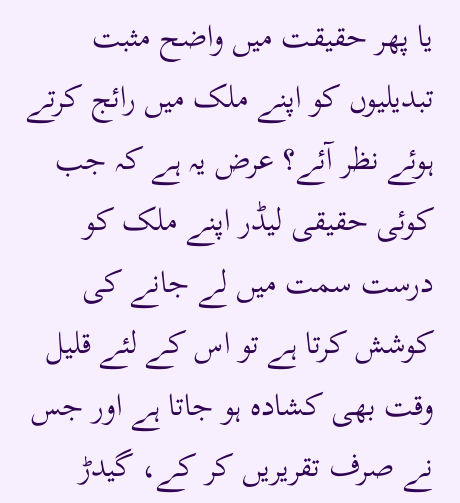یا پھر حقیقت میں واضح مثبت تبدیلیوں کو اپنے ملک میں رائج کرتے ہوئے نظر آئے؟ عرض یہ ہے کہ جب کوئی حقیقی لیڈر اپنے ملک کو درست سمت میں لے جانے کی کوشش کرتا ہے تو اس کے لئے قلیل وقت بھی کشادہ ہو جاتا ہے اور جس نے صرف تقریریں کر کے، گیدڑ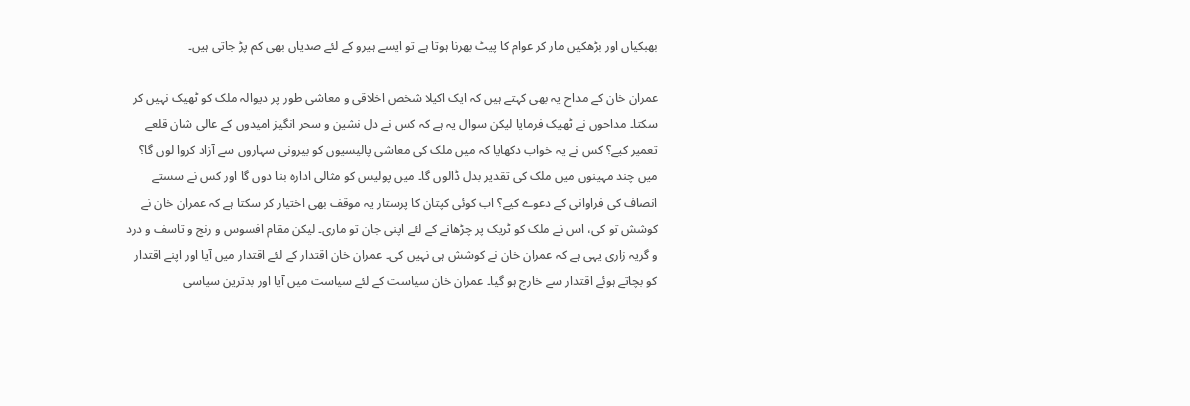بھبکیاں اور بڑھکیں مار کر عوام کا پیٹ بھرنا ہوتا ہے تو ایسے ہیرو کے لئے صدیاں بھی کم پڑ جاتی ہیں۔

عمران خان کے مداح یہ بھی کہتے ہیں کہ ایک اکیلا شخص اخلاقی و معاشی طور پر دیوالہ ملک کو ٹھیک نہیں کر سکتا۔ مداحوں نے ٹھیک فرمایا لیکن سوال یہ ہے کہ کس نے دل نشین و سحر انگیز امیدوں کے عالی شان قلعے تعمیر کیے؟ کس نے یہ خواب دکھایا کہ میں ملک کی معاشی پالیسیوں کو بیرونی سہاروں سے آزاد کروا لوں گا؟ میں چند مہینوں میں ملک کی تقدیر بدل ڈالوں گا۔ میں پولیس کو مثالی ادارہ بنا دوں گا اور کس نے سستے انصاف کی فراوانی کے دعوے کیے؟ اب کوئی کپتان کا پرستار یہ موقف بھی اختیار کر سکتا ہے کہ عمران خان نے کوشش تو کی، اس نے ملک کو ٹریک پر چڑھانے کے لئے اپنی جان تو ماری۔ لیکن مقام افسوس و رنج و تاسف و درد و گریہ زاری یہی ہے کہ عمران خان نے کوشش ہی نہیں کی۔ عمران خان اقتدار کے لئے اقتدار میں آیا اور اپنے اقتدار کو بچاتے ہوئے اقتدار سے خارج ہو گیا۔ عمران خان سیاست کے لئے سیاست میں آیا اور بدترین سیاسی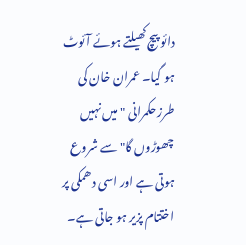دائو پیچ کھیلتے ہوئے آئوٹ ہو گیا۔ عمران خان کی طرزحکمرانی "میں نہیں چھوڑوں گا" سے شروع ہوتی ہے اور اسی دھمکی پر اختتام پزیر ہو جاتی ہے۔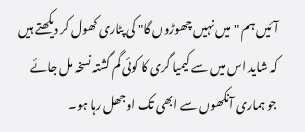آئیں ہم "میں نہیں چھوڑوں گا" کی پٹاری کھول کر دیکھتے ہیں کہ شاید اس میں سے کیمیا گری کا کوئی گم گشتہ نسخہ مل جائے جو ہماری آنکھوں سے ابھی تک اوجھل رہا ہو۔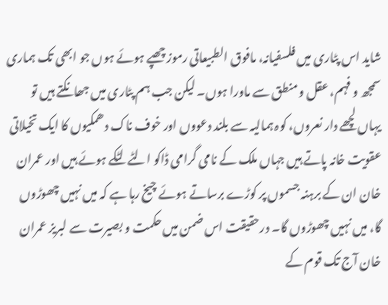شاید اس پٹاری میں فلسفیانہ، مافوق الطبیعاتی رموز چھپے ہوئے ہوں جو ابھی تک ہماری سمجھ و فہم، عقل و منطق سے ماورا ہوں۔ لیکن جب ہم پٹاری میں جھانکتے ہیں تو یہاں لچھے دار نعروں، کوہ ہمالیہ سے بلند دعووں اور خوف ناک دھمکیوں کا ایک تخیلاتی عقویت خانہ پاتے ہیں جہاں ملک کے نامی گرامی ڈاکو الٹے لٹکے ہوئے ہیں اور عمران خان ان کے برہنہ جسموں پر کوڑے برساتے ہوئے چیخ رہا ہے کہ میں نہیں چھوڑوں گا، میں نہیں چھوڑوں گا۔ درحقیقت اس ضمن میں حکمت و بصیرت سے لبریز عمران خان آج تک قوم کے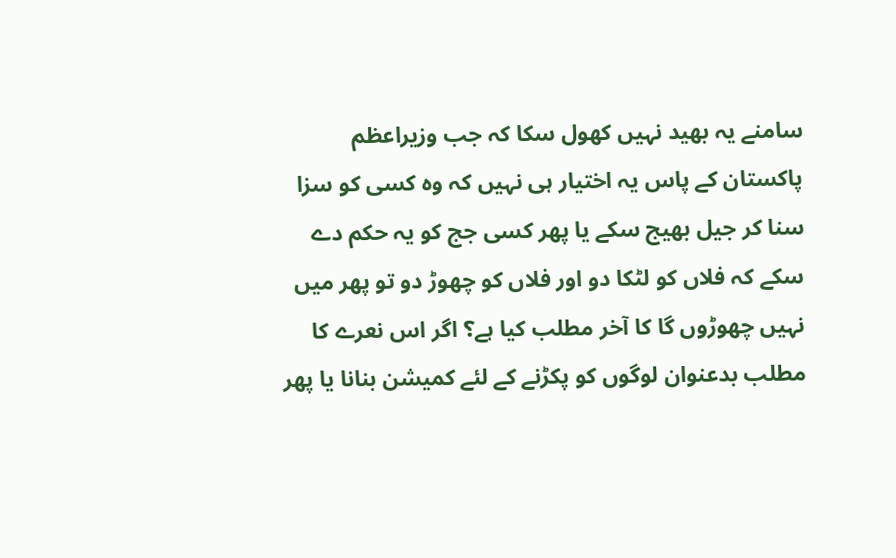سامنے یہ بھید نہیں کھول سکا کہ جب وزیراعظم پاکستان کے پاس یہ اختیار ہی نہیں کہ وہ کسی کو سزا سنا کر جیل بھیج سکے یا پھر کسی جج کو یہ حکم دے سکے کہ فلاں کو لٹکا دو اور فلاں کو چھوڑ دو تو پھر میں نہیں چھوڑوں گا کا آخر مطلب کیا ہے؟ اگر اس نعرے کا مطلب بدعنوان لوگوں کو پکڑنے کے لئے کمیشن بنانا یا پھر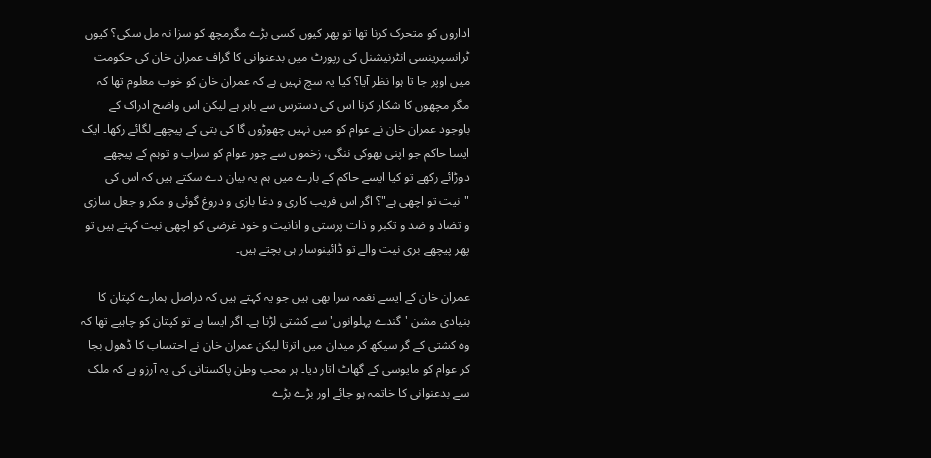اداروں کو متحرک کرنا تھا تو پھر کیوں کسی بڑے مگرمچھ کو سزا نہ مل سکی؟ کیوں ٹرانسپرینسی انٹرنیشنل کی رپورٹ میں بدعنوانی کا گراف عمران خان کی حکومت میں اوپر جا تا ہوا نظر آیا؟ کیا یہ سچ نہیں ہے کہ عمران خان کو خوب معلوم تھا کہ مگر مچھوں کا شکار کرنا اس کی دسترس سے باہر ہے لیکن اس واضح ادراک کے باوجود عمران خان نے عوام کو میں نہیں چھوڑوں گا کی بتی کے پیچھے لگائے رکھا۔ ایک ایسا حاکم جو اپنی بھوکی ننگی، زخموں سے چور عوام کو سراب و توہم کے پیچھے دوڑائے رکھے تو کیا ایسے حاکم کے بارے میں ہم یہ بیان دے سکتے ہیں کہ اس کی "نیت تو اچھی ہے"؟ اگر اس فریب کاری و دغا بازی و دروغ گوئی و مکر و جعل سازی و تضاد و ضد و تکبر و ذات پرستی و انانیت و خود غرضی کو اچھی نیت کہتے ہیں تو پھر پیچھے بری نیت والے تو ڈائینوسار ہی بچتے ہیں۔

عمران خان کے ایسے نغمہ سرا بھی ہیں جو یہ کہتے ہیں کہ دراصل ہمارے کپتان کا بنیادی مشن 'گندے پہلوانوں' سے کشتی لڑنا ہے۔ اگر ایسا ہے تو کپتان کو چاہیے تھا کہ وہ کشتی کے گر سیکھ کر میدان میں اترتا لیکن عمران خان نے احتساب کا ڈھول بجا کر عوام کو مایوسی کے گھاٹ اتار دیا۔ ہر محب وطن پاکستانی کی یہ آرزو ہے کہ ملک سے بدعنوانی کا خاتمہ ہو جائے اور بڑے بڑے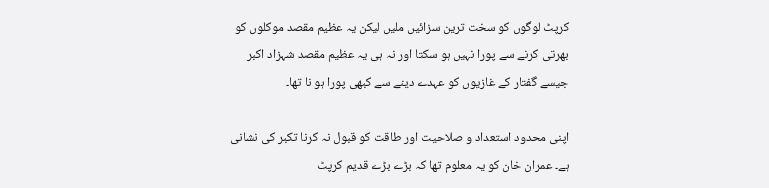کرپٹ لوگوں کو سخت ترین سزائیں ملیں لیکن یہ عظیم مقصد موکلوں کو بھرتی کرنے سے پورا نہیں ہو سکتا اور نہ ہی یہ عظیم مقصد شہزاد اکبر جیسے گفتار کے غازیوں کو عہدے دینے سے کبھی پورا ہو نا تھا۔

اپنی محدود استعداد و صلاحیت اور طاقت کو قبول نہ کرنا تکبر کی نشانی ہے۔ عمران خان کو یہ معلوم تھا کہ بڑے بڑے قدیم کرپٹ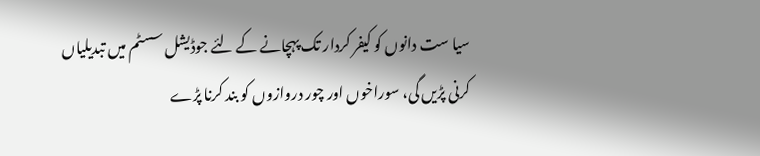سیا ست دانوں کو کیفر کردار تک پہچانے کے لئے جوڈیشل سسٹم میں تبدیلیاں کرنی پڑیں گی، سوراخوں اور چور دروازوں کو بند کرنا پڑے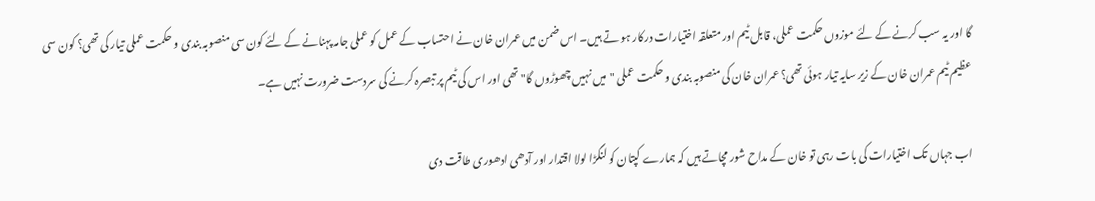گا اور یہ سب کرنے کے لئے موزوں حکمت عملی، قابل ٹیم اور متعلقہ اختیارات درکار ہو تے ہیں۔ اس ضمن میں عمران خان نے احتساب کے عمل کو عملی جامہ پہنانے کے لئے کون سی منصوبہ بندی و حکمت عملی تیار کی تھی؟ کون سی عظیم ٹیم عمران خان کے زیر سایہ تیار ہوئی تھی؟ عمران خان کی منصوبہ بندی و حکمت عملی "میں نہیں چھوڑوں گا" تھی اور اس کی ٹیم پر تبصرہ کرنے کی سردست ضرورت نہیں ہے۔

اب جہاں تک اختیارات کی بات رہی تو خان کے مداح شور مچاتے ہیں کہ ہمارے کپتان کو لنگڑا لولا اقتدار اور آدھی ادھوری طاقت دی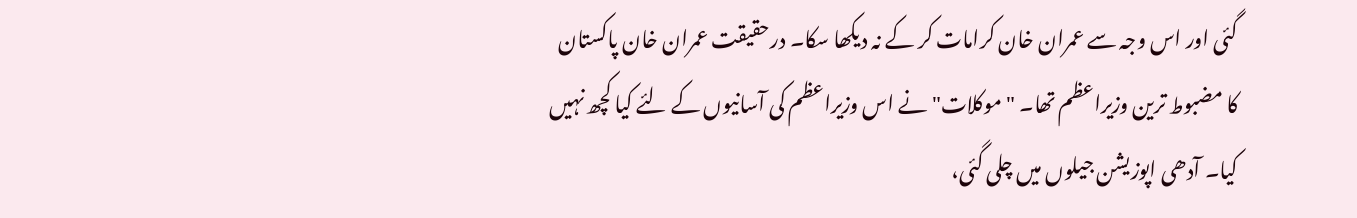گئی اور اس وجہ سے عمران خان کرامات کر کے نہ دیکھا سکا۔ درحقیقت عمران خان پاکستان کا مضبوط ترین وزیراعظم تھا۔ "موکلات" نے اس وزیراعظم کی آسانیوں کے لئے کیا کچھ نہیں کیا۔ آدھی اپوزیشن جیلوں میں چلی گئی،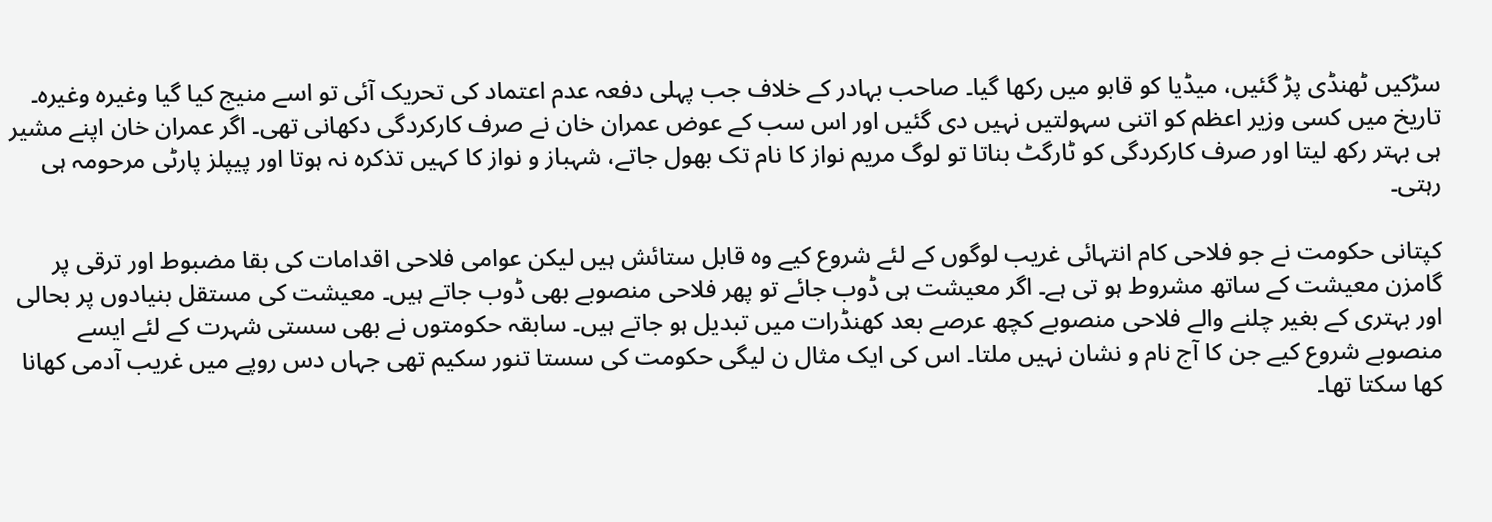سڑکیں ٹھنڈی پڑ گئیں، میڈیا کو قابو میں رکھا گیا۔ صاحب بہادر کے خلاف جب پہلی دفعہ عدم اعتماد کی تحریک آئی تو اسے منیج کیا گیا وغیرہ وغیرہ۔ تاریخ میں کسی وزیر اعظم کو اتنی سہولتیں نہیں دی گئیں اور اس سب کے عوض عمران خان نے صرف کارکردگی دکھانی تھی۔ اگر عمران خان اپنے مشیر ہی بہتر رکھ لیتا اور صرف کارکردگی کو ٹارگٹ بناتا تو لوگ مریم نواز کا نام تک بھول جاتے، شہباز و نواز کا کہیں تذکرہ نہ ہوتا اور پیپلز پارٹی مرحومہ ہی رہتی۔

کپتانی حکومت نے جو فلاحی کام انتہائی غریب لوگوں کے لئے شروع کیے وہ قابل ستائش ہیں لیکن عوامی فلاحی اقدامات کی بقا مضبوط اور ترقی پر گامزن معیشت کے ساتھ مشروط ہو تی ہے۔ اگر معیشت ہی ڈوب جائے تو پھر فلاحی منصوبے بھی ڈوب جاتے ہیں۔ معیشت کی مستقل بنیادوں پر بحالی اور بہتری کے بغیر چلنے والے فلاحی منصوبے کچھ عرصے بعد کھنڈرات میں تبدیل ہو جاتے ہیں۔ سابقہ حکومتوں نے بھی سستی شہرت کے لئے ایسے منصوبے شروع کیے جن کا آج نام و نشان نہیں ملتا۔ اس کی ایک مثال ن لیگی حکومت کی سستا تنور سکیم تھی جہاں دس روپے میں غریب آدمی کھانا کھا سکتا تھا۔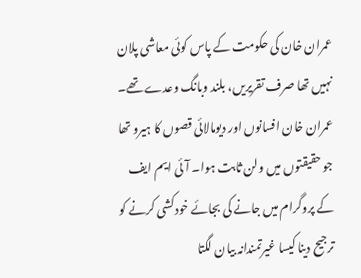عمران خان کی حکومت کے پاس کوئی معاشی پلان نہیں تھا صرف تقریریں، بلند وبانگ وعدے تھے۔ عمران خان افسانوں اور دیومالائی قصوں کا ہیرو تھا جو حقیقتوں میں ولن ثابت ہوا۔ آئی ایم ایف کے پروگرام میں جانے کی بجائے خودکشی کرنے کو ترجیح دینا کیسا غیرتمندانہ بیان لگتا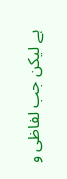ہے لیکن جب لفاظی و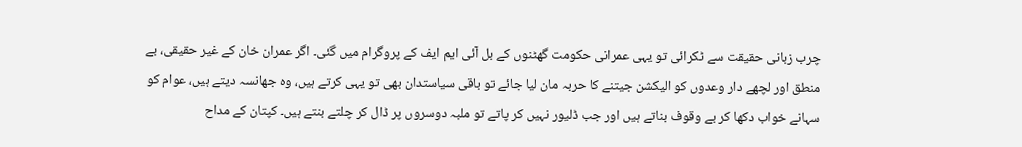چرب زبانی حقیقت سے ٹکرائی تو یہی عمرانی حکومت گھٹنوں کے بل آئی ایم ایف کے پروگرام میں گئی۔ اگر عمران خان کے غیر حقیقی، بے منطق اور لچھے دار وعدوں کو الیکشن جیتنے کا حربہ مان لیا جائے تو باقی سیاستدان بھی تو یہی کرتے ہیں، وہ جھانسہ دیتے ہیں، عوام کو سہانے خواب دکھا کر بے وقوف بناتے ہیں اور جب ڈلیور نہیں کر پاتے تو ملبہ دوسروں پر ڈال کر چلتے بنتے ہیں۔ کپتان کے مداح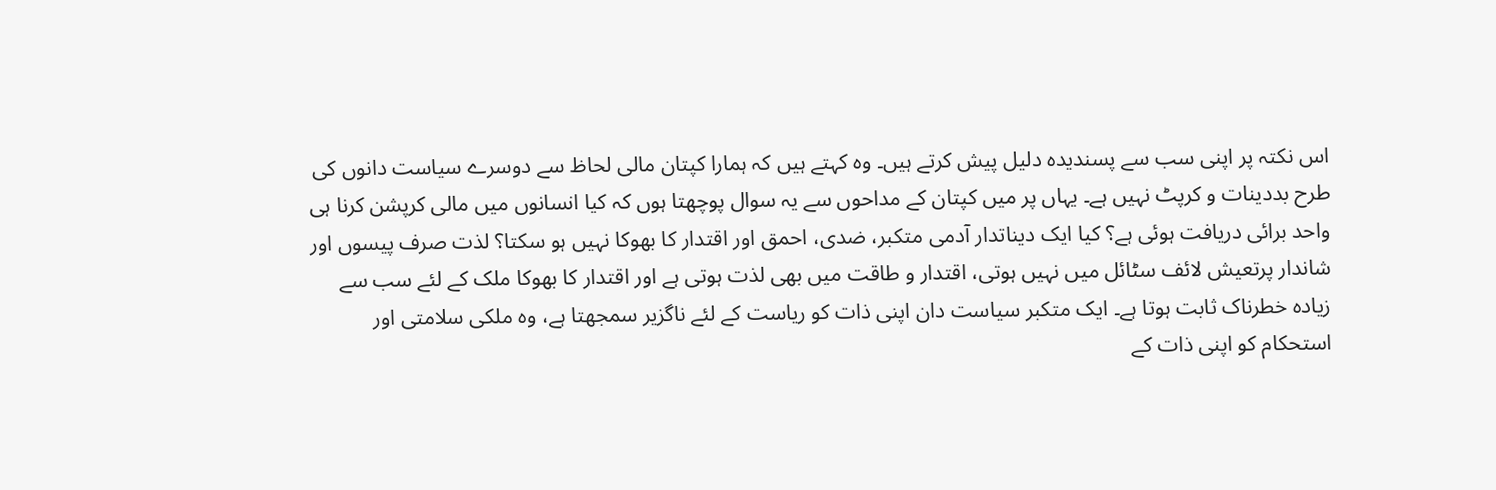اس نکتہ پر اپنی سب سے پسندیدہ دلیل پیش کرتے ہیں۔ وہ کہتے ہیں کہ ہمارا کپتان مالی لحاظ سے دوسرے سیاست دانوں کی طرح بددینات و کرپٹ نہیں ہے۔ یہاں پر میں کپتان کے مداحوں سے یہ سوال پوچھتا ہوں کہ کیا انسانوں میں مالی کرپشن کرنا ہی واحد برائی دریافت ہوئی ہے؟ کیا ایک دیناتدار آدمی متکبر، ضدی، احمق اور اقتدار کا بھوکا نہیں ہو سکتا؟ لذت صرف پیسوں اور شاندار پرتعیش لائف سٹائل میں نہیں ہوتی، اقتدار و طاقت میں بھی لذت ہوتی ہے اور اقتدار کا بھوکا ملک کے لئے سب سے زیادہ خطرناک ثابت ہوتا ہے۔ ایک متکبر سیاست دان اپنی ذات کو ریاست کے لئے ناگزیر سمجھتا ہے، وہ ملکی سلامتی اور استحکام کو اپنی ذات کے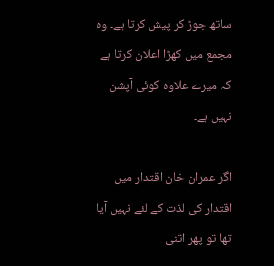ساتھ جوڑ کر پیش کرتا ہے۔ وہ مجمع میں کھڑا اعلان کرتا ہے کہ میرے علاوہ کوئی آپشن نہیں ہے۔

اگر عمران خان اقتدار میں اقتدار کی لذت کے لئے نہیں آیا تھا تو پھر اتنی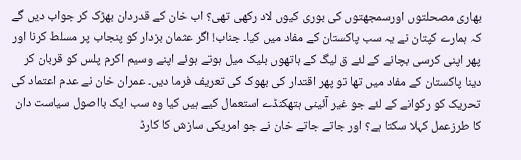بھاری مصحلتوں اورسمجھتوں کی بوری کیوں لاد رکھی تھی؟ اب خان کے قدردان بھڑک کر جواب دیں گے کہ ہمارے کپتان نے یہ سب پاکستان کے مفاد میں کیا۔ جناب! اگر عثمان بزدار کو پنجاب پر مسلط کرنا اور پھر اپنی کرسی بچانے کے لئے ق لیگ کے ہاتھوں بلیک میل ہوتے ہوئے اپنے وسیم اکرم پلس کو قربان کر دینا پاکستان کے مفاد میں تھا تو پھر اقتدار کی بھوک کی تعریف فرما دیں۔ عمران خان نے عدم اعتماد کی تحریک کو رکوانے کے لئے جو غیر آئینی ہتھکنڈے استعمال کیے ہیں کیا وہ سب ایک بااصول سیاست دان کا طرزعمل کہلا سکتا ہے؟ اور جاتے جاتے خان نے جو امریکی سازش کا کارڈ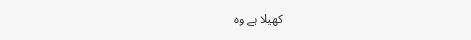کھیلا ہے وہ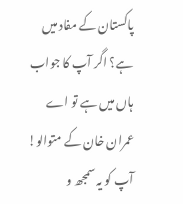پاکستان کے مفاد میں ہے؟ اگر آپ کا جواب ہاں میں ہے تو اے عمران خان کے متوالو! آپ کو یہ سمجھ و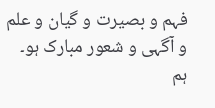فہم و بصیرت و گیان و علم و آگہی و شعور مبارک ہو۔ ہم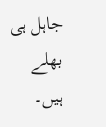جاہل ہی بھلے ہیں۔